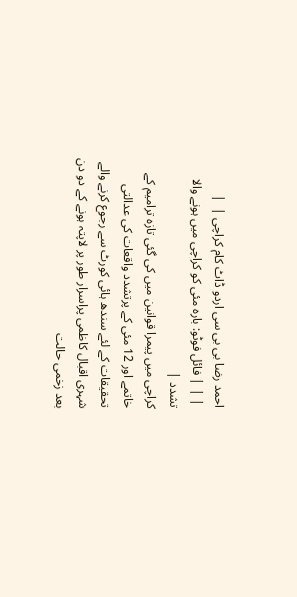احمد رضا بی بی سی اردو ڈاٹ کام کراچی |  |
 | | | فائل فوٹو: بارہ مئی کو کراچی میں ہونے والا تشدد |
کراچی میں پیمرا قوانین میں کی گئی تازہ ترامیم کے خاتمے اور 12 مئی کے پرتشدد واقعات کی عدالتی تحقیقات کے لئے سندھ ہائی کورٹ سے رجوع کرنے والے شہری اقبال کاظمی پراسرار طور پر لاپتہ ہونے کے دو دن بعد زخمی حالت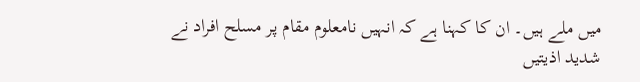میں ملے ہیں۔ ان کا کہنا ہے کہ انہیں نامعلوم مقام پر مسلح افراد نے شدید اذیتیں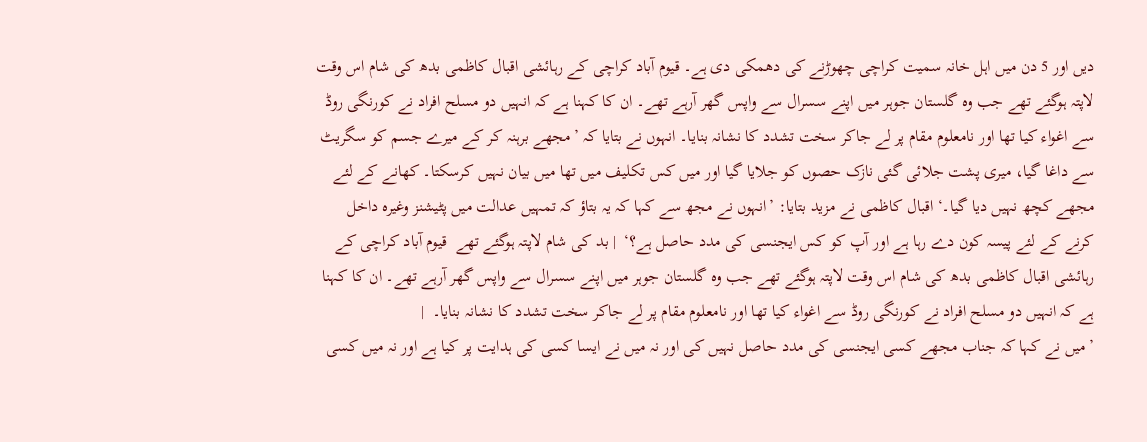دیں اور 5 دن میں اہل خانہ سمیت کراچی چھوڑنے کی دھمکی دی ہے۔ قیوم آباد کراچی کے رہائشی اقبال کاظمی بدھ کی شام اس وقت لاپتہ ہوگئے تھے جب وہ گلستان جوہر میں اپنے سسرال سے واپس گھر آرہے تھے۔ ان کا کہنا ہے کہ انہیں دو مسلح افراد نے کورنگی روڈ سے اغواء کیا تھا اور نامعلوم مقام پر لے جاکر سخت تشدد کا نشانہ بنایا۔ انہوں نے بتایا کہ ’مجھے برہنہ کر کے میرے جسم کو سگریٹ سے داغا گیا، میری پشت جلائی گئی نازک حصوں کو جلایا گیا اور میں کس تکلیف میں تھا میں بیان نہیں کرسکتا۔ کھانے کے لئے مجھے کچھ نہیں دیا گیا۔‘ اقبال کاظمی نے مزید بتایا: ’انہوں نے مجھ سے کہا کہ یہ بتاؤ کہ تمہیں عدالت میں پٹیشنز وغیرہ داخل کرنے کے لئے پیسہ کون دے رہا ہے اور آپ کو کس ایجنسی کی مدد حاصل ہے؟‘  | بد کی شام لاپتہ ہوگئے تھے  قیوم آباد کراچی کے رہائشی اقبال کاظمی بدھ کی شام اس وقت لاپتہ ہوگئے تھے جب وہ گلستان جوہر میں اپنے سسرال سے واپس گھر آرہے تھے۔ ان کا کہنا ہے کہ انہیں دو مسلح افراد نے کورنگی روڈ سے اغواء کیا تھا اور نامعلوم مقام پر لے جاکر سخت تشدد کا نشانہ بنایا۔  |
’میں نے کہا کہ جناب مجھے کسی ایجنسی کی مدد حاصل نہیں کی اور نہ میں نے ایسا کسی کی ہدایت پر کیا ہے اور نہ میں کسی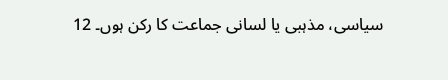سیاسی، مذہبی یا لسانی جماعت کا رکن ہوں۔ 12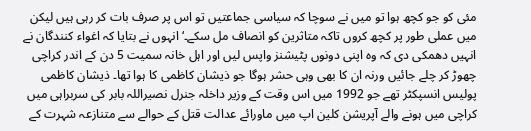مئی کو جو کچھ ہوا تو میں نے سوچا کہ سیاسی جماعتیں تو اس پر صرف بات کر رہی ہیں لیکن میں عملی طور پر کچھ کروں تاکہ متاثرین کو انصاف مل سکے۔‘انہوں نے بتایا کہ اغواء کنندگان نے انہیں دھمکی دی کہ وہ اپنی دونوں پٹیشنز واپس لیں اور اہل خانہ سمیت 5 دن کے اندر کراچی چھوڑ کر چلے جائیں ورنہ ان کا بھی وہی حشر ہوگا جو ذیشان کاظمی کا ہوا تھا۔ ذیشان کاظمی پولیس انسپکٹر تھے جو 1992 میں اس وقت کے وزیر داخلہ جنرل نصیراللہ بابر کی سربراہی میں کراچی میں ہونے والے آپریشن کلین اپ میں ماورائے عدالت قتل کے حوالے سے متنازعہ شہرت کے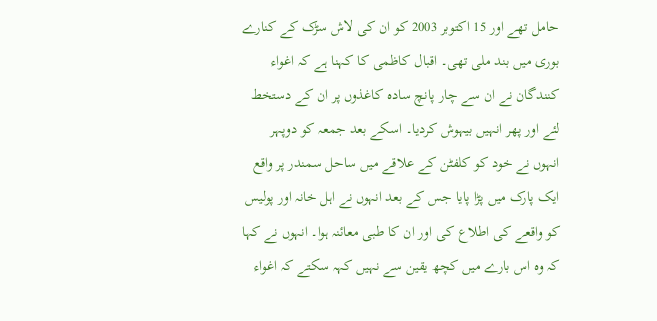حامل تھے اور 15 اکتوبر 2003 کو ان کی لاش سڑک کے کنارے بوری میں بند ملی تھی۔ اقبال کاظمی کا کہنا ہے کہ اغواء کنندگان نے ان سے چار پانچ سادہ کاغذوں پر ان کے دستخط لئے اور پھر انہیں بیہوش کردیا۔ اسکے بعد جمعہ کو دوپہر انہوں نے خود کو کلفٹن کے علاقے میں ساحل سمندر پر واقع ایک پارک میں پڑا پایا جس کے بعد انہوں نے اہل خانہ اور پولیس کو واقعے کی اطلاع کی اور ان کا طبی معائنہ ہوا۔ انہوں نے کہا کہ وہ اس بارے میں کچھ یقین سے نہیں کہہ سکتے کہ اغواء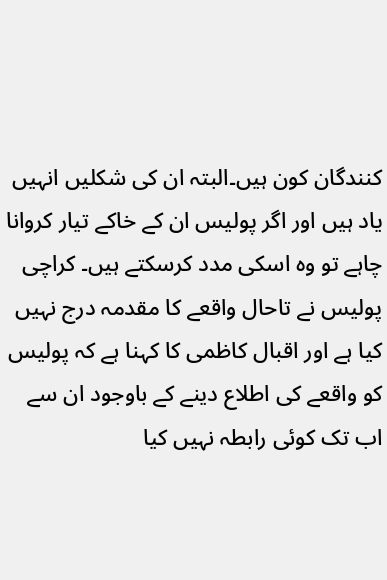کنندگان کون ہیں۔البتہ ان کی شکلیں انہیں یاد ہیں اور اگر پولیس ان کے خاکے تیار کروانا چاہے تو وہ اسکی مدد کرسکتے ہیں۔ کراچی پولیس نے تاحال واقعے کا مقدمہ درج نہیں کیا ہے اور اقبال کاظمی کا کہنا ہے کہ پولیس کو واقعے کی اطلاع دینے کے باوجود ان سے اب تک کوئی رابطہ نہیں کیا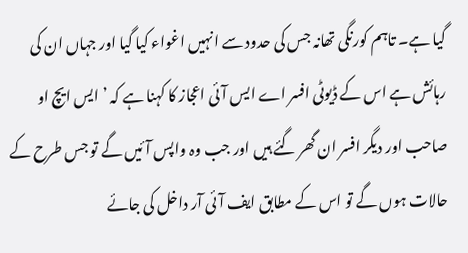گیا ہے۔ تاہم کورنگی تھانہ جس کی حدود سے انہیں اغواء کیا گیا اور جہاں ان کی رہائش ہے اس کے ڈیوٹی افسر اے ایس آئی اعجاز کا کہنا ہے کہ ’ایس ایچ او صاحب اور دیگر افسر ان گھر گئے ہیں اور جب وہ واپس آئیں گے تو جس طرح کے حالات ہوں گے تو اس کے مطابق ایف آئی آر داخل کی جائے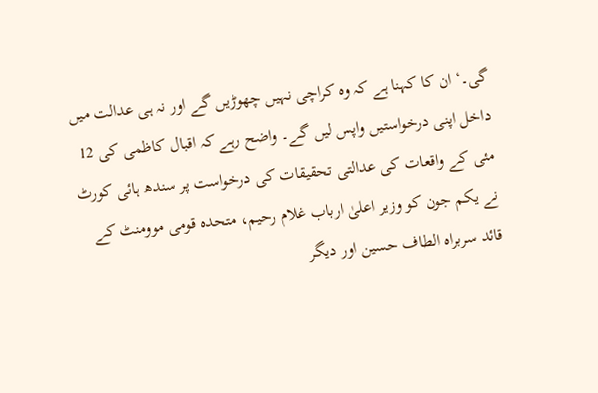گی۔‘ ان کا کہنا ہے کہ وہ کراچی نہیں چھوڑیں گے اور نہ ہی عدالت میں داخل اپنی درخواستیں واپس لیں گے۔ واضح رہے کہ اقبال کاظمی کی 12 مئی کے واقعات کی عدالتی تحقیقات کی درخواست پر سندھ ہائی کورٹ نے یکم جون کو وزیر اعلیٰ ارباب غلام رحیم، متحدہ قومی موومنٹ کے قائد سربراہ الطاف حسین اور دیگر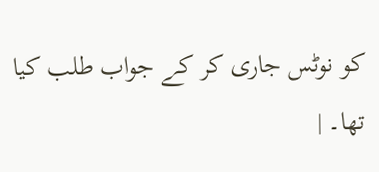کو نوٹس جاری کر کے جواب طلب کیا تھا۔ |